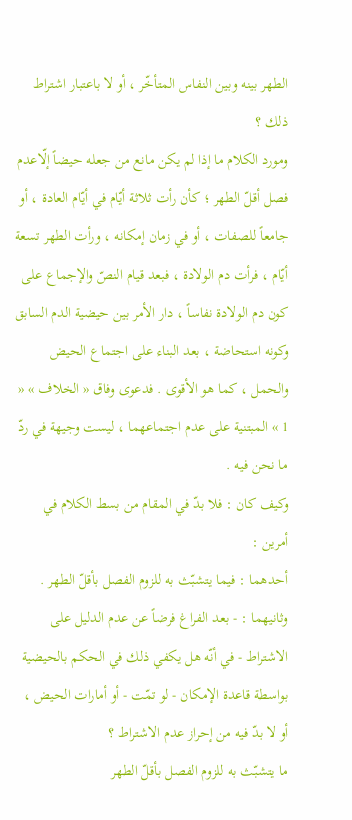الطهر بينه وبين النفاس المتأخّر ، أو لا باعتبار اشتراط ذلك ؟
ومورد الكلام ما إذا لم يكن مانع من جعله حيضاً إلّاعدم فصل أقلّ الطهر ؛ كأن رأت ثلاثة أيّام في أيّام العادة ، أو جامعاً للصفات ، أو في زمان إمكانه ، ورأت الطهر تسعة أيّام ، فرأت دم الولادة ، فبعد قيام النصّ والإجماع على كون دم الولادة نفاساً ، دار الأمر بين حيضية الدم السابق وكونه استحاضة ، بعد البناء على اجتماع الحيض والحمل ، كما هو الأقوى . فدعوى وفاق « الخلاف » « 1 » المبتنية على عدم اجتماعهما ، ليست وجيهة في ردّ ما نحن فيه .
وكيف كان : فلا بدّ في المقام من بسط الكلام في أمرين :
أحدهما : فيما يتشبّث به للزوم الفصل بأقلّ الطهر .
وثانيهما : - بعد الفراغ فرضاً عن عدم الدليل على الاشتراط - في أنّه هل يكفي ذلك في الحكم بالحيضية بواسطة قاعدة الإمكان - لو تمّت - أو أمارات الحيض ، أو لا بدّ فيه من إحراز عدم الاشتراط ؟
ما يتشبّث به للزوم الفصل بأقلّ الطهر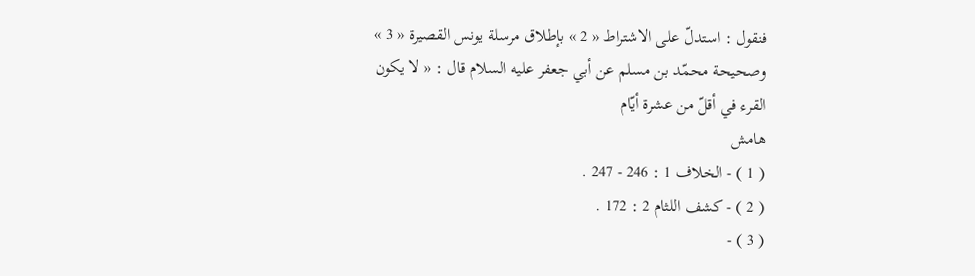فنقول : استدلّ على الاشتراط « 2 » بإطلاق مرسلة يونس القصيرة « 3 » وصحيحة محمّد بن مسلم عن أبي جعفر عليه السلام قال : « لا يكون القرء في أقلّ من عشرة أيّام
هامش
( 1 ) - الخلاف 1 : 246 - 247 .
( 2 ) - كشف اللثام 2 : 172 .
( 3 ) -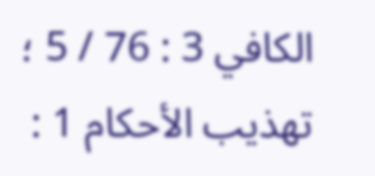الكافي 3 : 76 / 5 ؛ تهذيب الأحكام 1 :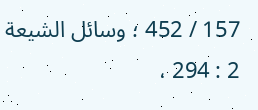157 / 452 ؛ وسائل الشيعة 2 : 294 ،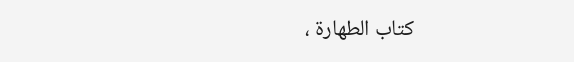كتاب الطهارة ،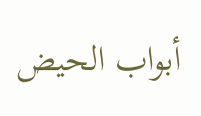أبواب الحيض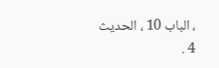، الباب 10 ، الحديث 4 .